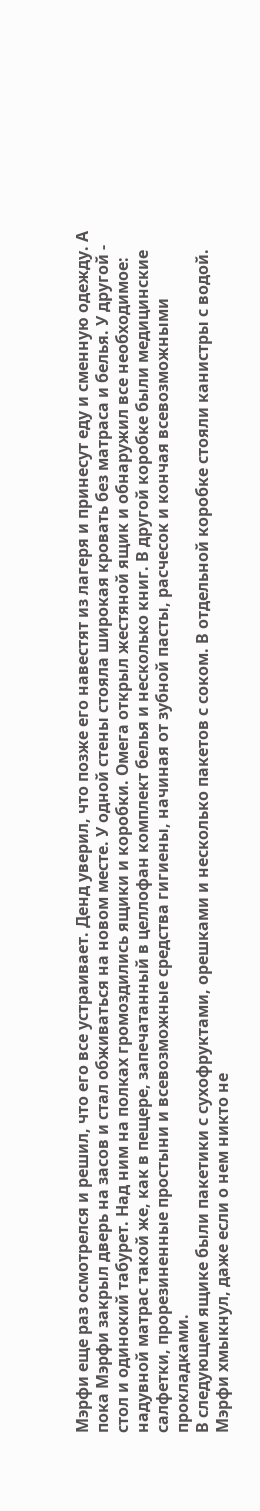Мэрфи еще раз осмотрелся и решил, что его все устраивает. Денд уверил, что позже его навестят из лагеря и принесут еду и сменную одежду. А пока Мэрфи закрыл дверь на засов и стал обживаться на новом месте. У одной стены стояла широкая кровать без матраса и белья. У другой - стол и одинокий табурет. Над ним на полках громоздились ящики и коробки. Омега открыл жестяной ящик и обнаружил все необходимое: надувной матрас такой же, как в пещере, запечатанный в целлофан комплект белья и несколько книг. В другой коробке были медицинские салфетки, прорезиненные простыни и всевозможные средства гигиены, начиная от зубной пасты, расчесок и кончая всевозможными прокладками.
В следующем ящике были пакетики с сухофруктами, орешками и несколько пакетов с соком. В отдельной коробке стояли канистры с водой. Мэрфи хмыкнул, даже если о нем никто не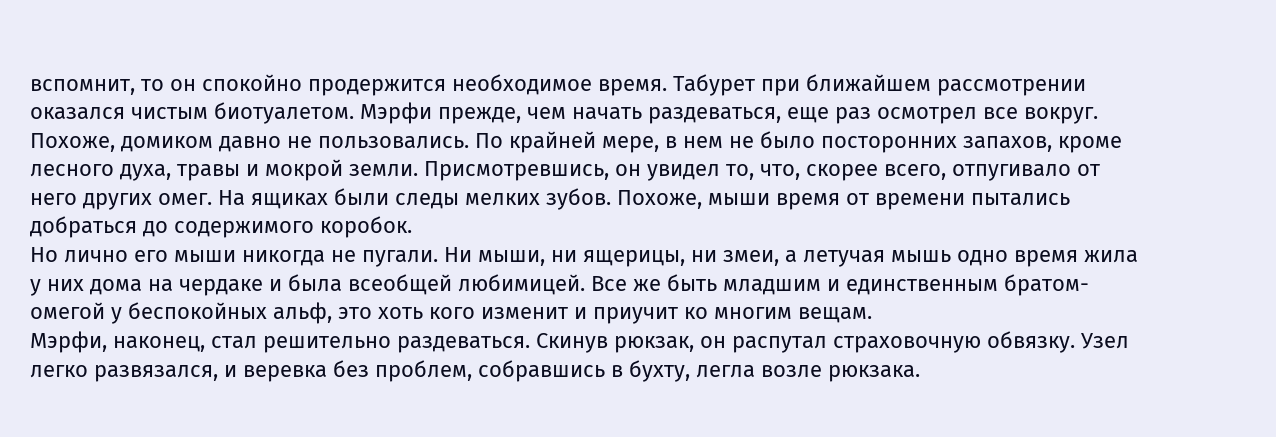вспомнит, то он спокойно продержится необходимое время. Табурет при ближайшем рассмотрении оказался чистым биотуалетом. Мэрфи прежде, чем начать раздеваться, еще раз осмотрел все вокруг. Похоже, домиком давно не пользовались. По крайней мере, в нем не было посторонних запахов, кроме лесного духа, травы и мокрой земли. Присмотревшись, он увидел то, что, скорее всего, отпугивало от него других омег. На ящиках были следы мелких зубов. Похоже, мыши время от времени пытались добраться до содержимого коробок.
Но лично его мыши никогда не пугали. Ни мыши, ни ящерицы, ни змеи, а летучая мышь одно время жила у них дома на чердаке и была всеобщей любимицей. Все же быть младшим и единственным братом-омегой у беспокойных альф, это хоть кого изменит и приучит ко многим вещам.
Мэрфи, наконец, стал решительно раздеваться. Скинув рюкзак, он распутал страховочную обвязку. Узел легко развязался, и веревка без проблем, собравшись в бухту, легла возле рюкзака.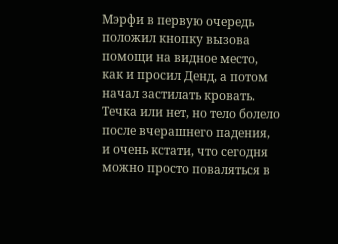Мэрфи в первую очередь положил кнопку вызова помощи на видное место, как и просил Денд, а потом начал застилать кровать. Течка или нет, но тело болело после вчерашнего падения, и очень кстати, что сегодня можно просто поваляться в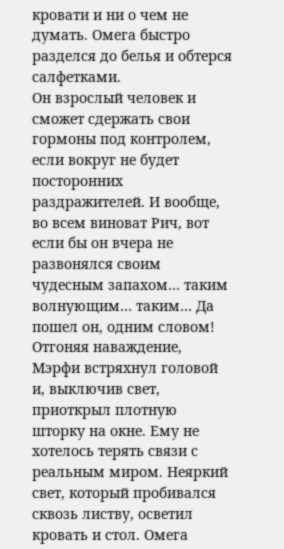кровати и ни о чем не думать. Омега быстро разделся до белья и обтерся салфетками.
Он взрослый человек и сможет сдержать свои гормоны под контролем, если вокруг не будет посторонних раздражителей. И вообще, во всем виноват Рич, вот если бы он вчера не развонялся своим чудесным запахом… таким волнующим… таким… Да пошел он, одним словом! Отгоняя наваждение, Мэрфи встряхнул головой и, выключив свет, приоткрыл плотную шторку на окне. Ему не хотелось терять связи с реальным миром. Неяркий свет, который пробивался сквозь листву, осветил кровать и стол. Омега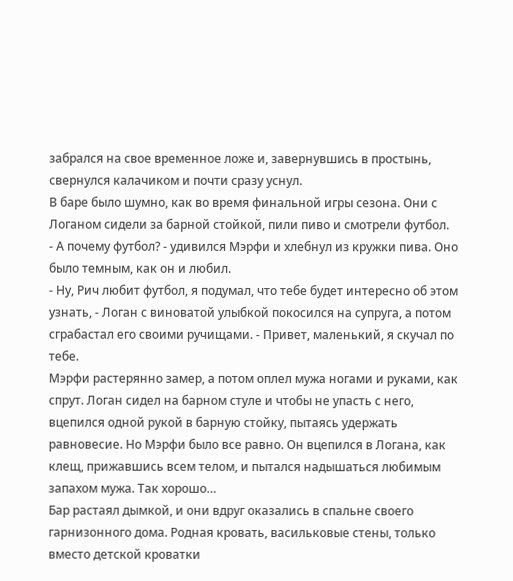забрался на свое временное ложе и, завернувшись в простынь, свернулся калачиком и почти сразу уснул.
В баре было шумно, как во время финальной игры сезона. Они с Логаном сидели за барной стойкой, пили пиво и смотрели футбол.
- А почему футбол? - удивился Мэрфи и хлебнул из кружки пива. Оно было темным, как он и любил.
- Ну, Рич любит футбол, я подумал, что тебе будет интересно об этом узнать, - Логан с виноватой улыбкой покосился на супруга, а потом сграбастал его своими ручищами. - Привет, маленький, я скучал по тебе.
Мэрфи растерянно замер, а потом оплел мужа ногами и руками, как спрут. Логан сидел на барном стуле и чтобы не упасть с него, вцепился одной рукой в барную стойку, пытаясь удержать равновесие. Но Мэрфи было все равно. Он вцепился в Логана, как клещ, прижавшись всем телом, и пытался надышаться любимым запахом мужа. Так хорошо…
Бар растаял дымкой, и они вдруг оказались в спальне своего гарнизонного дома. Родная кровать, васильковые стены, только вместо детской кроватки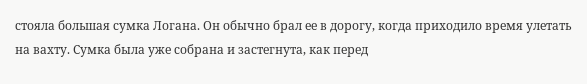стояла большая сумка Логана. Он обычно брал ее в дорогу, когда приходило время улетать на вахту. Сумка была уже собрана и застегнута, как перед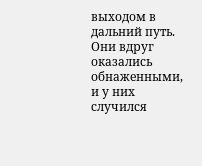выходом в дальний путь.
Они вдруг оказались обнаженными, и у них случился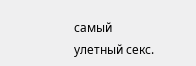самый улетный секс.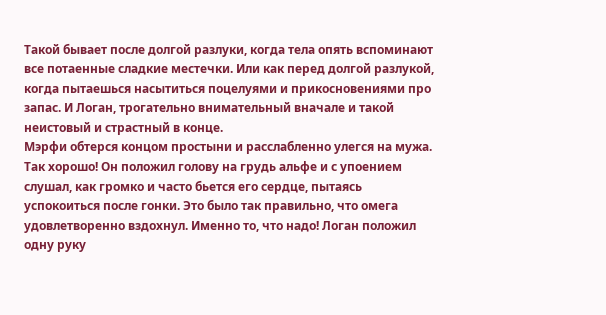Такой бывает после долгой разлуки, когда тела опять вспоминают все потаенные сладкие местечки. Или как перед долгой разлукой, когда пытаешься насытиться поцелуями и прикосновениями про запас. И Логан, трогательно внимательный вначале и такой неистовый и страстный в конце.
Мэрфи обтерся концом простыни и расслабленно улегся на мужа. Так хорошо! Он положил голову на грудь альфе и с упоением слушал, как громко и часто бьется его сердце, пытаясь успокоиться после гонки. Это было так правильно, что омега удовлетворенно вздохнул. Именно то, что надо! Логан положил одну руку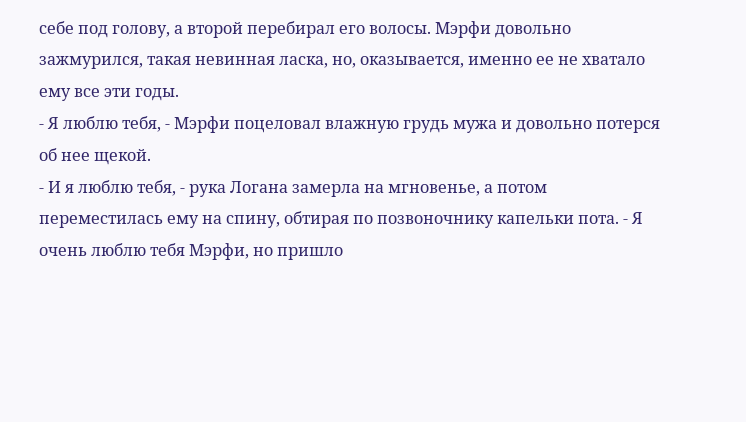себе под голову, а второй перебирал его волосы. Мэрфи довольно зажмурился, такая невинная ласка, но, оказывается, именно ее не хватало ему все эти годы.
- Я люблю тебя, - Мэрфи поцеловал влажную грудь мужа и довольно потерся об нее щекой.
- И я люблю тебя, - рука Логана замерла на мгновенье, а потом переместилась ему на спину, обтирая по позвоночнику капельки пота. - Я очень люблю тебя Мэрфи, но пришло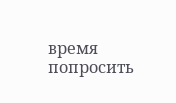время попросить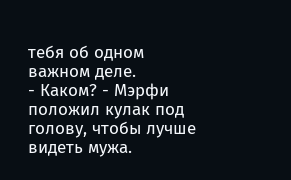тебя об одном важном деле.
- Каком? - Мэрфи положил кулак под голову, чтобы лучше видеть мужа.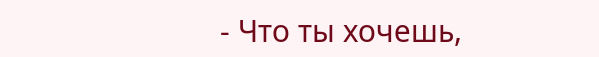- Что ты хочешь,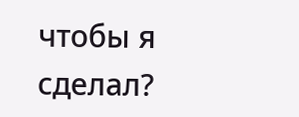чтобы я сделал?